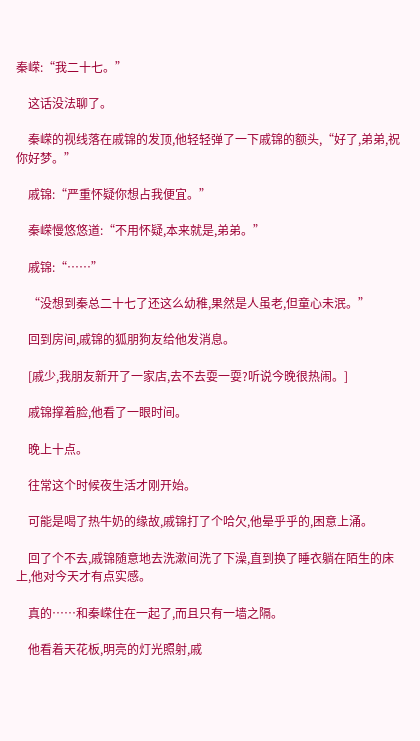秦嵘:“我二十七。”

    这话没法聊了。

    秦嵘的视线落在戚锦的发顶,他轻轻弹了一下戚锦的额头,“好了,弟弟,祝你好梦。”

    戚锦:“严重怀疑你想占我便宜。”

    秦嵘慢悠悠道:“不用怀疑,本来就是,弟弟。”

    戚锦:“……”

    “没想到秦总二十七了还这么幼稚,果然是人虽老,但童心未泯。”

    回到房间,戚锦的狐朋狗友给他发消息。

    [戚少,我朋友新开了一家店,去不去耍一耍?听说今晚很热闹。]

    戚锦撑着脸,他看了一眼时间。

    晚上十点。

    往常这个时候夜生活才刚开始。

    可能是喝了热牛奶的缘故,戚锦打了个哈欠,他晕乎乎的,困意上涌。

    回了个不去,戚锦随意地去洗漱间洗了下澡,直到换了睡衣躺在陌生的床上,他对今天才有点实感。

    真的……和秦嵘住在一起了,而且只有一墙之隔。

    他看着天花板,明亮的灯光照射,戚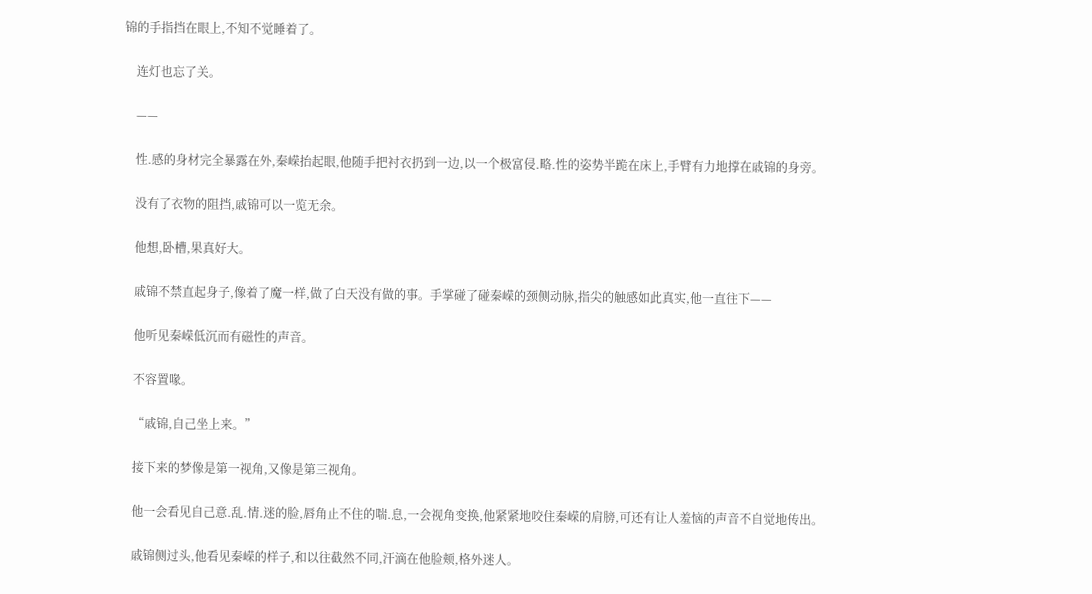锦的手指挡在眼上,不知不觉睡着了。

    连灯也忘了关。

    ——

    性.感的身材完全暴露在外,秦嵘抬起眼,他随手把衬衣扔到一边,以一个极富侵.略.性的姿势半跪在床上,手臂有力地撑在戚锦的身旁。

    没有了衣物的阻挡,戚锦可以一览无余。

    他想,卧槽,果真好大。

    戚锦不禁直起身子,像着了魔一样,做了白天没有做的事。手掌碰了碰秦嵘的颈侧动脉,指尖的触感如此真实,他一直往下——

    他听见秦嵘低沉而有磁性的声音。

    不容置喙。

    “戚锦,自己坐上来。”

    接下来的梦像是第一视角,又像是第三视角。

    他一会看见自己意.乱.情.迷的脸,唇角止不住的喘.息,一会视角变换,他紧紧地咬住秦嵘的肩膀,可还有让人羞恼的声音不自觉地传出。

    戚锦侧过头,他看见秦嵘的样子,和以往截然不同,汗滴在他脸颊,格外迷人。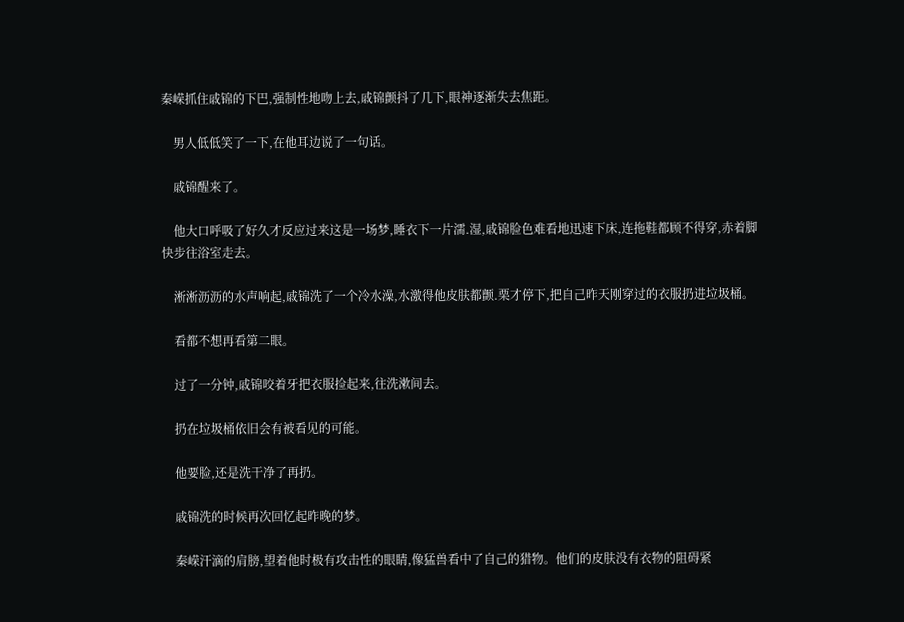秦嵘抓住戚锦的下巴,强制性地吻上去,戚锦颤抖了几下,眼神逐渐失去焦距。

    男人低低笑了一下,在他耳边说了一句话。

    戚锦醒来了。

    他大口呼吸了好久才反应过来这是一场梦,睡衣下一片濡.湿,戚锦脸色难看地迅速下床,连拖鞋都顾不得穿,赤着脚快步往浴室走去。

    淅淅沥沥的水声响起,戚锦洗了一个冷水澡,水激得他皮肤都颤.栗才停下,把自己昨天刚穿过的衣服扔进垃圾桶。

    看都不想再看第二眼。

    过了一分钟,戚锦咬着牙把衣服捡起来,往洗漱间去。

    扔在垃圾桶依旧会有被看见的可能。

    他要脸,还是洗干净了再扔。

    戚锦洗的时候再次回忆起昨晚的梦。

    秦嵘汗滴的肩膀,望着他时极有攻击性的眼睛,像猛兽看中了自己的猎物。他们的皮肤没有衣物的阻碍紧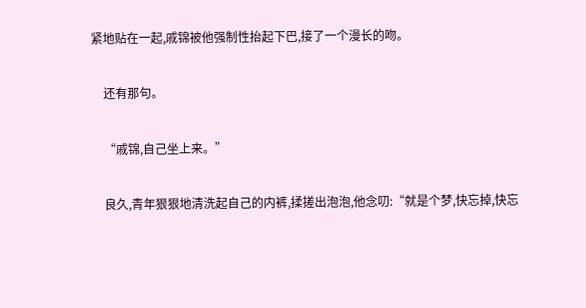紧地贴在一起,戚锦被他强制性抬起下巴,接了一个漫长的吻。

    还有那句。

    “戚锦,自己坐上来。”

    良久,青年狠狠地清洗起自己的内裤,揉搓出泡泡,他念叨:“就是个梦,快忘掉,快忘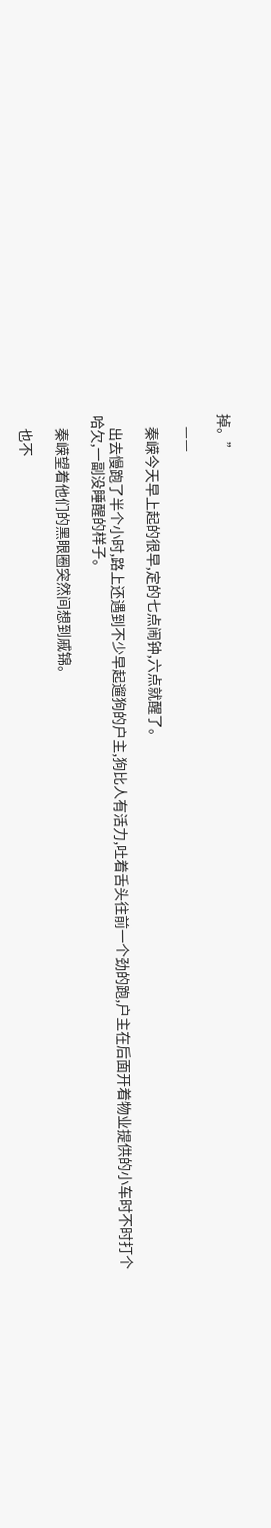掉。”

    ——

    秦嵘今天早上起的很早,定的七点闹钟,六点就醒了。

    出去慢跑了半个小时,路上还遇到不少早起遛狗的户主,狗比人有活力,吐着舌头往前一个劲的跑,户主在后面开着物业提供的小车时不时打个哈欠,一副没睡醒的样子。

    秦嵘望着他们的黑眼圈突然间想到戚锦。

    也不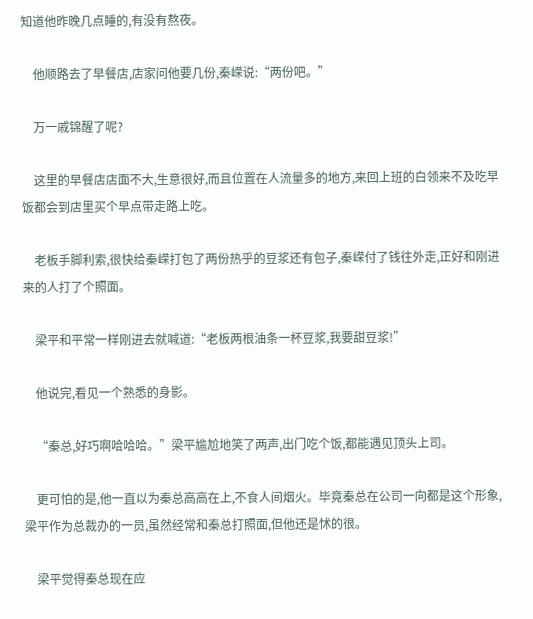知道他昨晚几点睡的,有没有熬夜。

    他顺路去了早餐店,店家问他要几份,秦嵘说:“两份吧。”

    万一戚锦醒了呢?

    这里的早餐店店面不大,生意很好,而且位置在人流量多的地方,来回上班的白领来不及吃早饭都会到店里买个早点带走路上吃。

    老板手脚利索,很快给秦嵘打包了两份热乎的豆浆还有包子,秦嵘付了钱往外走,正好和刚进来的人打了个照面。

    梁平和平常一样刚进去就喊道:“老板两根油条一杯豆浆,我要甜豆浆!”

    他说完,看见一个熟悉的身影。

    “秦总,好巧啊哈哈哈。”梁平尴尬地笑了两声,出门吃个饭,都能遇见顶头上司。

    更可怕的是,他一直以为秦总高高在上,不食人间烟火。毕竟秦总在公司一向都是这个形象,梁平作为总裁办的一员,虽然经常和秦总打照面,但他还是怵的很。

    梁平觉得秦总现在应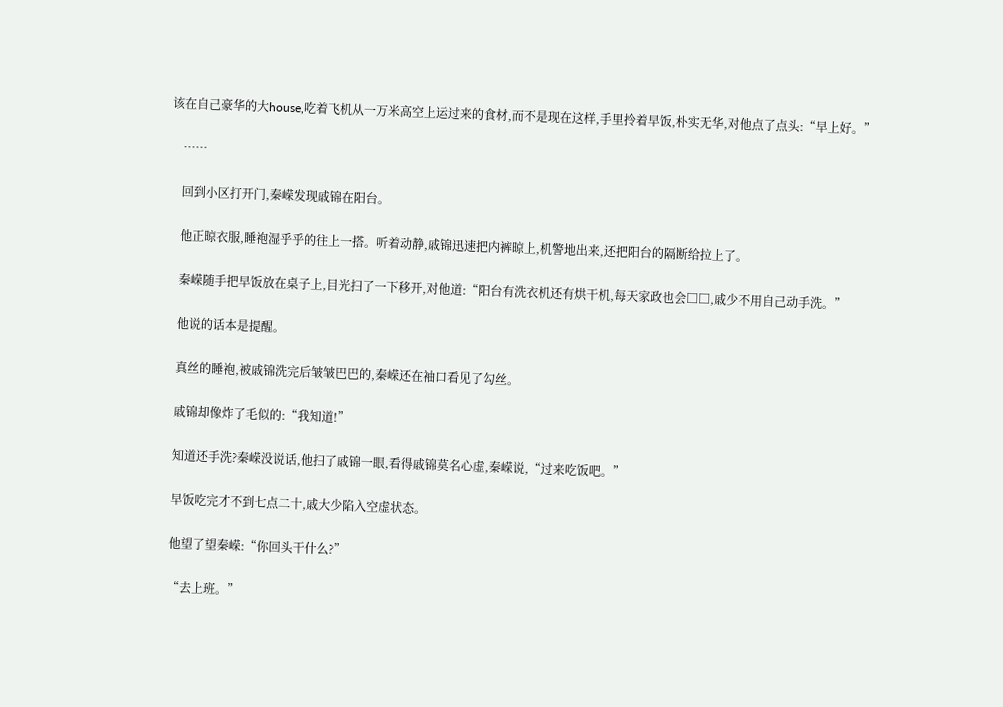该在自己豪华的大house,吃着飞机从一万米高空上运过来的食材,而不是现在这样,手里拎着早饭,朴实无华,对他点了点头:“早上好。”

    ……

    回到小区打开门,秦嵘发现戚锦在阳台。

    他正晾衣服,睡袍湿乎乎的往上一搭。听着动静,戚锦迅速把内裤晾上,机警地出来,还把阳台的隔断给拉上了。

    秦嵘随手把早饭放在桌子上,目光扫了一下移开,对他道:“阳台有洗衣机还有烘干机,每天家政也会□□,戚少不用自己动手洗。”

    他说的话本是提醒。

    真丝的睡袍,被戚锦洗完后皱皱巴巴的,秦嵘还在袖口看见了勾丝。

    戚锦却像炸了毛似的:“我知道!”

    知道还手洗?秦嵘没说话,他扫了戚锦一眼,看得戚锦莫名心虚,秦嵘说,“过来吃饭吧。”

    早饭吃完才不到七点二十,戚大少陷入空虚状态。

    他望了望秦嵘:“你回头干什么?”

    “去上班。”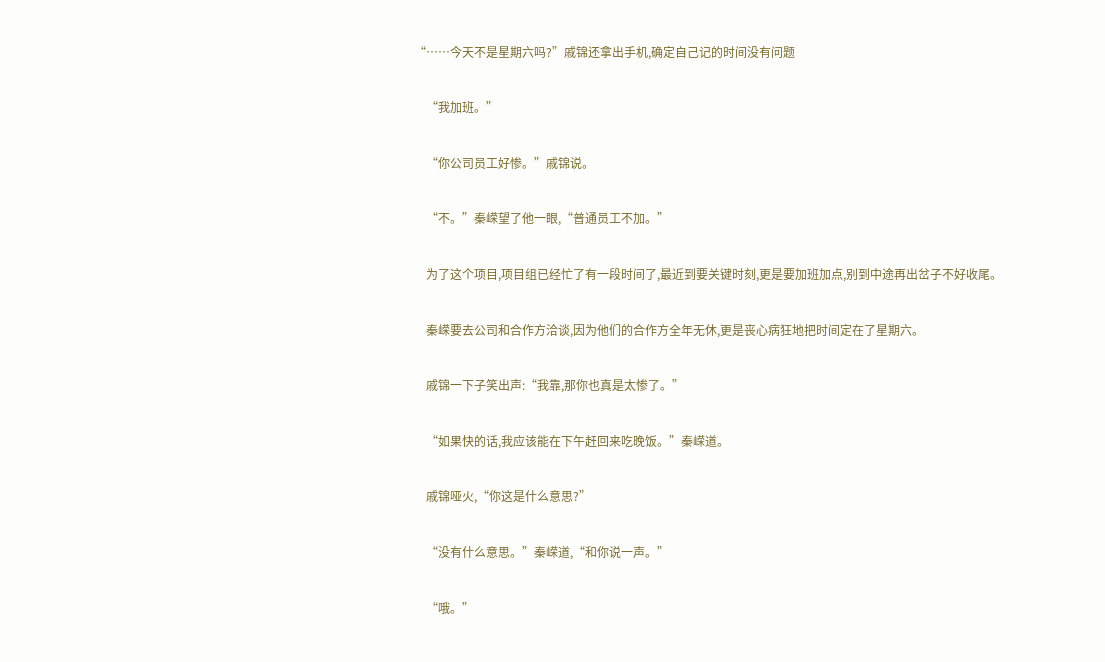“……今天不是星期六吗?”戚锦还拿出手机,确定自己记的时间没有问题

    “我加班。”

    “你公司员工好惨。”戚锦说。

    “不。”秦嵘望了他一眼,“普通员工不加。”

    为了这个项目,项目组已经忙了有一段时间了,最近到要关键时刻,更是要加班加点,别到中途再出岔子不好收尾。

    秦嵘要去公司和合作方洽谈,因为他们的合作方全年无休,更是丧心病狂地把时间定在了星期六。

    戚锦一下子笑出声:“我靠,那你也真是太惨了。”

    “如果快的话,我应该能在下午赶回来吃晚饭。”秦嵘道。

    戚锦哑火,“你这是什么意思?”

    “没有什么意思。”秦嵘道,“和你说一声。”

    “哦。”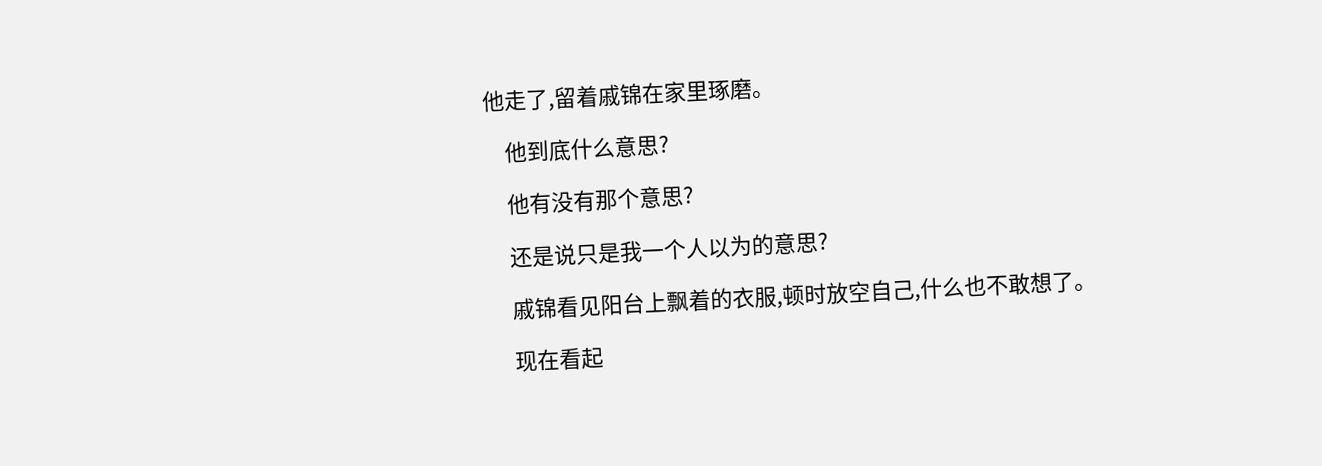他走了,留着戚锦在家里琢磨。

    他到底什么意思?

    他有没有那个意思?

    还是说只是我一个人以为的意思?

    戚锦看见阳台上飘着的衣服,顿时放空自己,什么也不敢想了。

    现在看起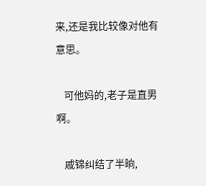来,还是我比较像对他有意思。

    可他妈的,老子是直男啊。

    戚锦纠结了半晌,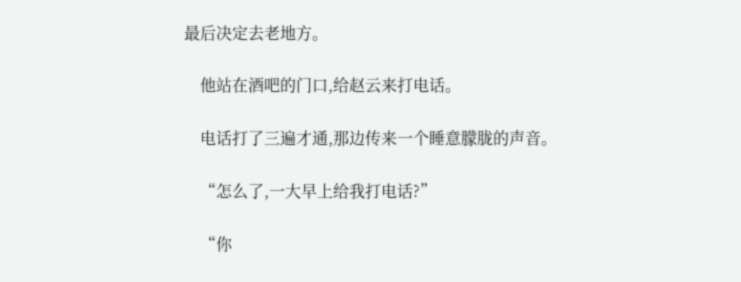最后决定去老地方。

    他站在酒吧的门口,给赵云来打电话。

    电话打了三遍才通,那边传来一个睡意朦胧的声音。

    “怎么了,一大早上给我打电话?”

    “你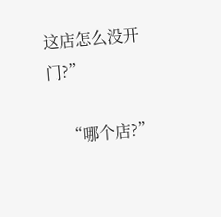这店怎么没开门?”

    “哪个店?”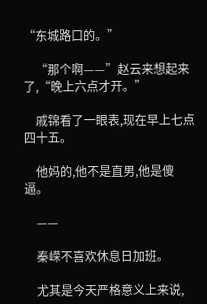“东城路口的。”

    “那个啊——”赵云来想起来了,“晚上六点才开。”

    戚锦看了一眼表,现在早上七点四十五。

    他妈的,他不是直男,他是傻逼。

    ——

    秦嵘不喜欢休息日加班。

    尤其是今天严格意义上来说,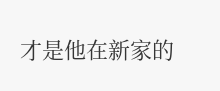才是他在新家的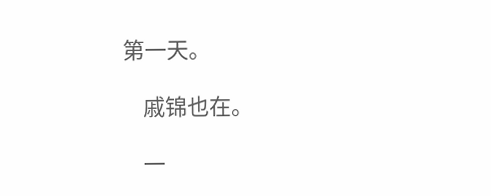第一天。

    戚锦也在。

    一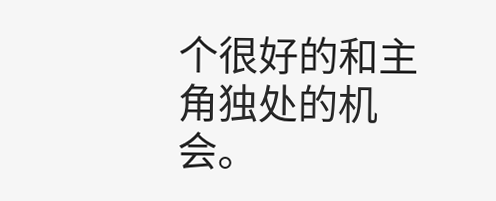个很好的和主角独处的机会。